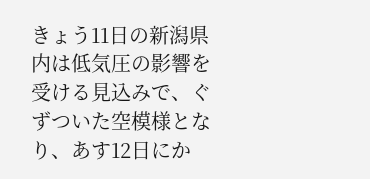きょう11日の新潟県内は低気圧の影響を受ける見込みで、ぐずついた空模様となり、あす12日にか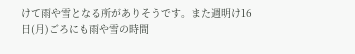けて雨や雪となる所がありそうです。また週明け16日(月)ごろにも雨や雪の時間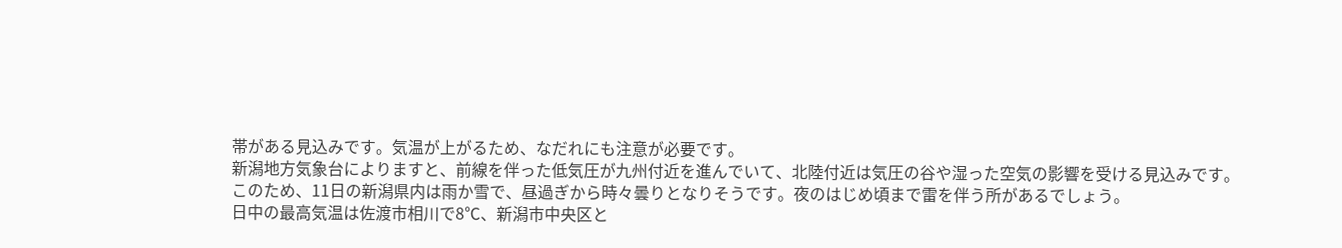帯がある見込みです。気温が上がるため、なだれにも注意が必要です。
新潟地方気象台によりますと、前線を伴った低気圧が九州付近を進んでいて、北陸付近は気圧の谷や湿った空気の影響を受ける見込みです。
このため、11日の新潟県内は雨か雪で、昼過ぎから時々曇りとなりそうです。夜のはじめ頃まで雷を伴う所があるでしょう。
日中の最高気温は佐渡市相川で8℃、新潟市中央区と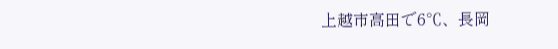上越市高田で6℃、長岡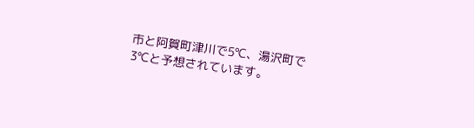市と阿賀町津川で5℃、湯沢町で3℃と予想されています。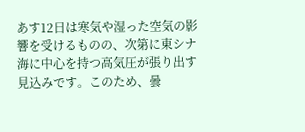あす12日は寒気や湿った空気の影響を受けるものの、次第に東シナ海に中心を持つ高気圧が張り出す見込みです。このため、曇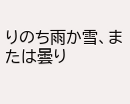りのち雨か雪、または曇り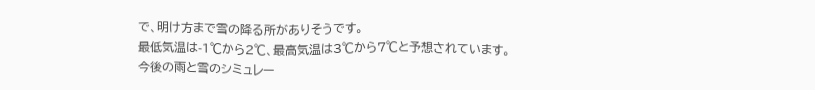で、明け方まで雪の降る所がありそうです。
最低気温は-1℃から2℃、最高気温は3℃から7℃と予想されています。
今後の雨と雪のシミュレー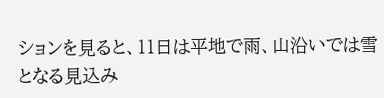ションを見ると、11日は平地で雨、山沿いでは雪となる見込み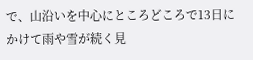で、山沿いを中心にところどころで13日にかけて雨や雪が続く見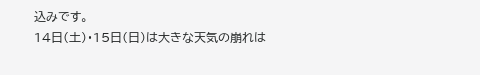込みです。
14日(土)・15日(日)は大きな天気の崩れは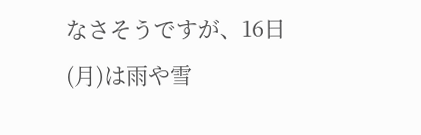なさそうですが、16日(月)は雨や雪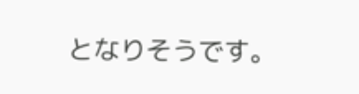となりそうです。